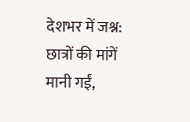देशभर में जश्न: छात्रों की मांगें मानी गईं,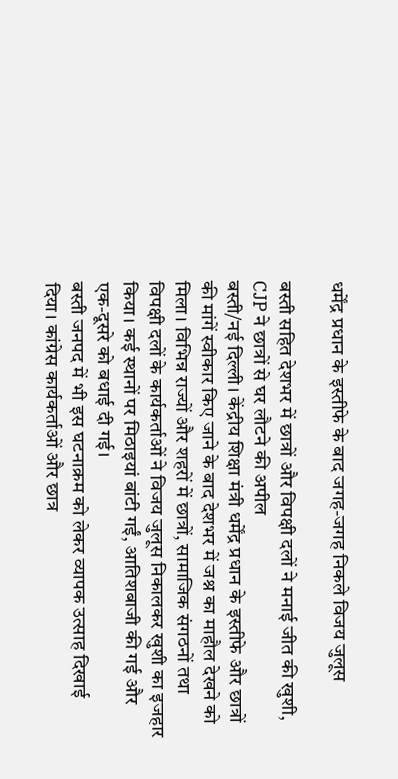धर्मेंद्र प्रधान के इस्तीफे के बाद जगह-जगह निकले विजय जुलूस

बस्ती सहित देशभर में छात्रों और विपक्षी दलों ने मनाई जीत की खुशी, CJP ने छात्रों से घर लौटने की अपील
बस्ती/नई दिल्ली। केंद्रीय शिक्षा मंत्री धर्मेंद्र प्रधान के इस्तीफे और छात्रों की मांगें स्वीकार किए जाने के बाद देशभर में जश्न का माहौल देखने को मिला। विभिन्न राज्यों और शहरों में छात्रों, सामाजिक संगठनों तथा विपक्षी दलों के कार्यकर्ताओं ने विजय जुलूस निकालकर खुशी का इजहार किया। कई स्थानों पर मिठाइयां बांटी गईं, आतिशबाजी की गई और एक-दूसरे को बधाई दी गई।
बस्ती जनपद में भी इस घटनाक्रम को लेकर व्यापक उत्साह दिखाई दिया। कांग्रेस कार्यकर्ताओं और छात्र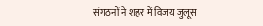संगठनों ने शहर में विजय जुलूस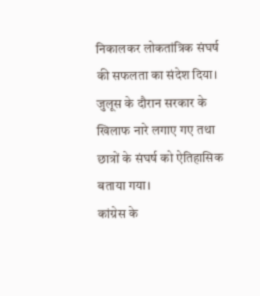निकालकर लोकतांत्रिक संघर्ष की सफलता का संदेश दिया। जुलूस के दौरान सरकार के खिलाफ नारे लगाए गए तथा छात्रों के संघर्ष को ऐतिहासिक बताया गया।
कांग्रेस के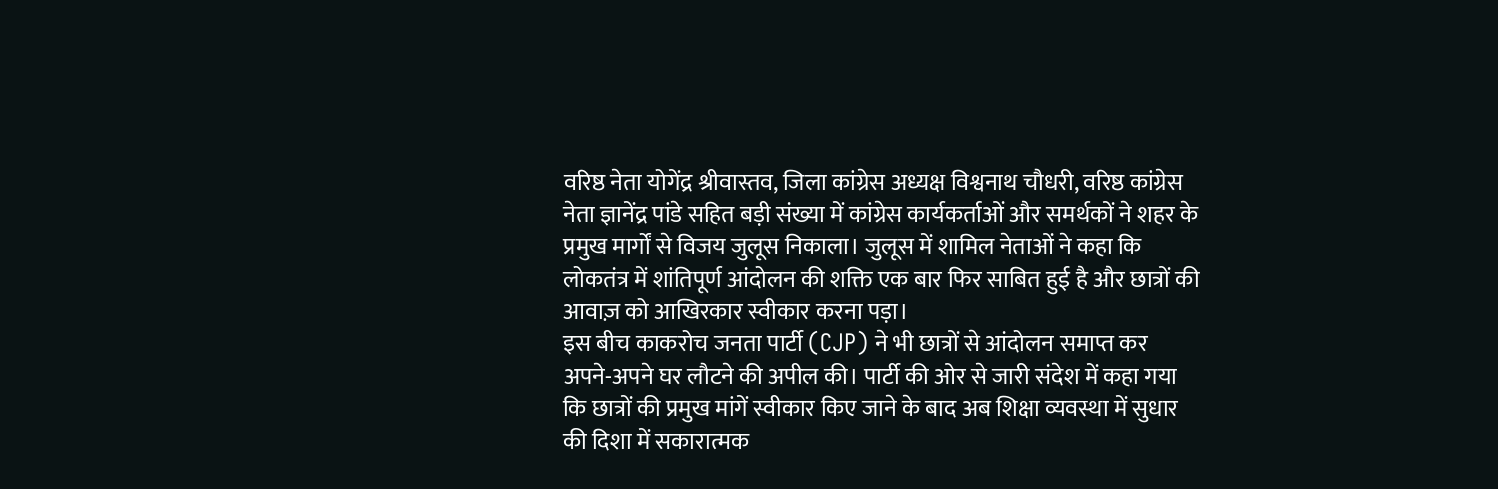वरिष्ठ नेता योगेंद्र श्रीवास्तव, जिला कांग्रेस अध्यक्ष विश्वनाथ चौधरी, वरिष्ठ कांग्रेस नेता ज्ञानेंद्र पांडे सहित बड़ी संख्या में कांग्रेस कार्यकर्ताओं और समर्थकों ने शहर के प्रमुख मार्गों से विजय जुलूस निकाला। जुलूस में शामिल नेताओं ने कहा कि लोकतंत्र में शांतिपूर्ण आंदोलन की शक्ति एक बार फिर साबित हुई है और छात्रों की आवाज़ को आखिरकार स्वीकार करना पड़ा।
इस बीच काकरोच जनता पार्टी (CJP) ने भी छात्रों से आंदोलन समाप्त कर अपने-अपने घर लौटने की अपील की। पार्टी की ओर से जारी संदेश में कहा गया कि छात्रों की प्रमुख मांगें स्वीकार किए जाने के बाद अब शिक्षा व्यवस्था में सुधार की दिशा में सकारात्मक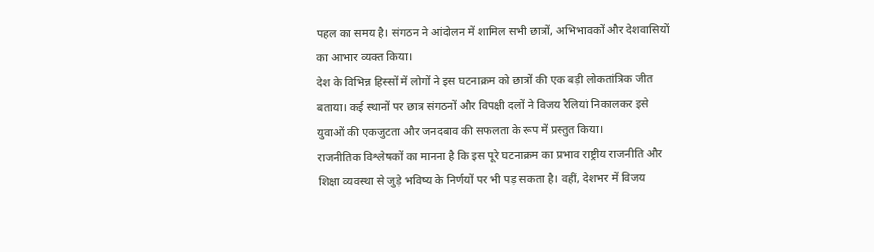पहल का समय है। संगठन ने आंदोलन में शामिल सभी छात्रों, अभिभावकों और देशवासियों का आभार व्यक्त किया।
देश के विभिन्न हिस्सों में लोगों ने इस घटनाक्रम को छात्रों की एक बड़ी लोकतांत्रिक जीत बताया। कई स्थानों पर छात्र संगठनों और विपक्षी दलों ने विजय रैलियां निकालकर इसे युवाओं की एकजुटता और जनदबाव की सफलता के रूप में प्रस्तुत किया।
राजनीतिक विश्लेषकों का मानना है कि इस पूरे घटनाक्रम का प्रभाव राष्ट्रीय राजनीति और शिक्षा व्यवस्था से जुड़े भविष्य के निर्णयों पर भी पड़ सकता है। वहीं, देशभर में विजय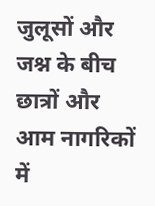जुलूसों और जश्न के बीच छात्रों और आम नागरिकों में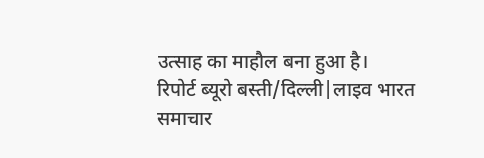उत्साह का माहौल बना हुआ है।
रिपोर्ट ब्यूरो बस्ती/दिल्ली|लाइव भारत समाचार